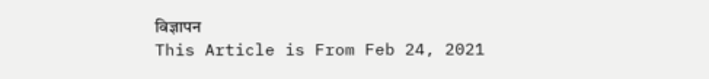विज्ञापन
This Article is From Feb 24, 2021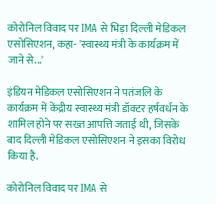कोरोनिल विवाद पर IMA से भिड़ा दिल्ली मेडिकल एसोसिएशन, कहा- 'स्वास्थ्य मंत्री के कार्यक्रम में जाने से...'

इंडियन मेडिकल एसोसिएशन ने पतंजलि के कार्यक्रम में केंद्रीय स्वास्थ्य मंत्री डॉक्टर हर्षवर्धन के शामिल होने पर सख्त आपत्ति जताई थी, जिसके बाद दिल्ली मेडिकल एसोसिएशन ने इसका विरोध किया है.

कोरोनिल विवाद पर IMA से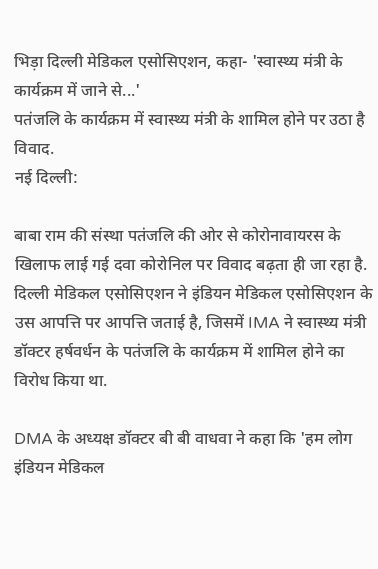भिड़ा दिल्ली मेडिकल एसोसिएशन, कहा- 'स्वास्थ्य मंत्री के कार्यक्रम में जाने से...'
पतंजलि के कार्यक्रम में स्वास्थ्य मंत्री के शामिल होने पर उठा है विवाद.
नई दिल्ली:

बाबा राम की संस्था पतंजलि की ओर से कोरोनावायरस के खिलाफ लाई गई दवा कोरोनिल पर विवाद बढ़ता ही जा रहा है. दिल्ली मेडिकल एसोसिएशन ने इंडियन मेडिकल एसोसिएशन के उस आपत्ति पर आपत्ति जताई है, जिसमें IMA ने स्वास्थ्य मंत्री डॉक्टर हर्षवर्धन के पतंजलि के कार्यक्रम में शामिल होने का विरोध किया था.

DMA के अध्यक्ष डॉक्टर बी बी वाधवा ने कहा कि 'हम लोग इंडियन मेडिकल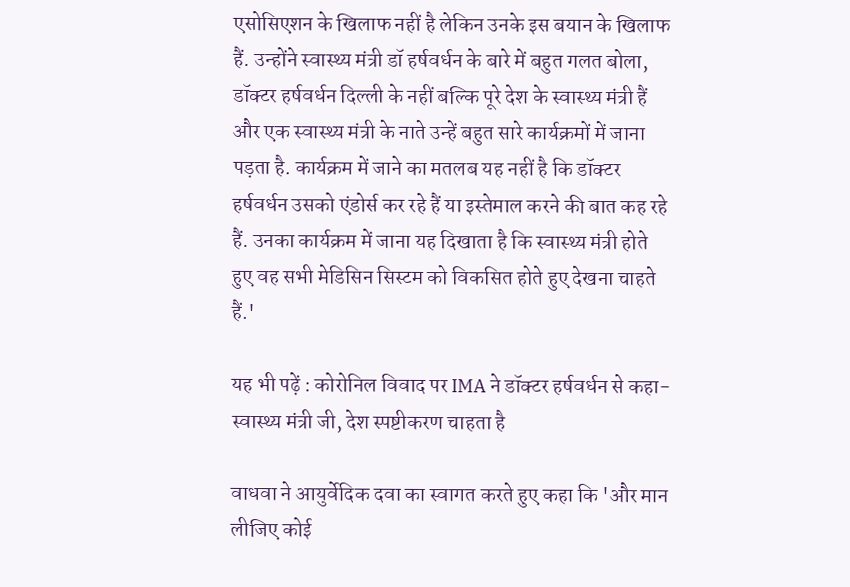एसोसिएशन के खिलाफ नहीं है लेकिन उनके इस बयान के खिलाफ हैं. उन्होंने स्वास्थ्य मंत्री डॉ हर्षवर्धन के बारे में बहुत गलत बोला, डॉक्टर हर्षवर्धन दिल्ली के नहीं बल्कि पूरे देश के स्वास्थ्य मंत्री हैं और एक स्वास्थ्य मंत्री के नाते उन्हें बहुत सारे कार्यक्रमों में जाना पड़ता है. कार्यक्रम में जाने का मतलब यह नहीं है कि डॉक्टर हर्षवर्धन उसको एंडोर्स कर रहे हैं या इस्तेमाल करने की बात कह रहे हैं. उनका कार्यक्रम में जाना यह दिखाता है कि स्वास्थ्य मंत्री होते हुए वह सभी मेडिसिन सिस्टम को विकसित होते हुए देखना चाहते हैं.'

यह भी पढ़ें : कोरोनिल विवाद पर IMA ने डॉक्टर हर्षवर्धन से कहा- स्वास्थ्य मंत्री जी, देश स्पष्टीकरण चाहता है

वाधवा ने आयुर्वेदिक दवा का स्वागत करते हुए कहा कि 'और मान लीजिए कोई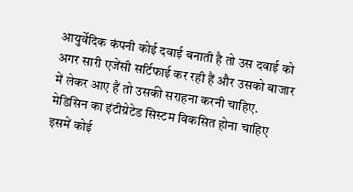आयुर्वेदिक कंपनी कोई दवाई बनाती है तो उस दवाई को अगर सारी एजेंसी सर्टिफाई कर रही हैं और उसको बाजार में लेकर आए हैं तो उसकी सराहना करनी चाहिए. मेडिसिन का इंटीग्रेटेड सिस्टम विकसित होना चाहिए इसमें कोई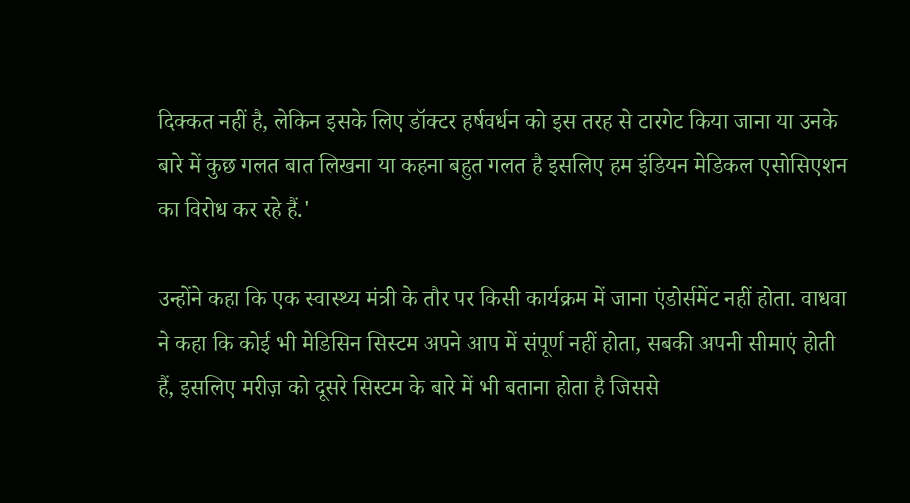दिक्कत नहीं है, लेकिन इसके लिए डॉक्टर हर्षवर्धन को इस तरह से टारगेट किया जाना या उनके बारे में कुछ गलत बात लिखना या कहना बहुत गलत है इसलिए हम इंडियन मेडिकल एसोसिएशन का विरोध कर रहे हैं.'

उन्होंने कहा कि एक स्वास्थ्य मंत्री के तौर पर किसी कार्यक्रम में जाना एंडोर्समेंट नहीं होता. वाधवा ने कहा कि कोई भी मेडिसिन सिस्टम अपने आप में संपूर्ण नहीं होता, सबकी अपनी सीमाएं होती हैं, इसलिए मरीज़ को दूसरे सिस्टम के बारे में भी बताना होता है जिससे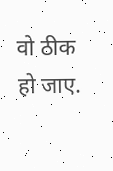वो ठीक हो जाए.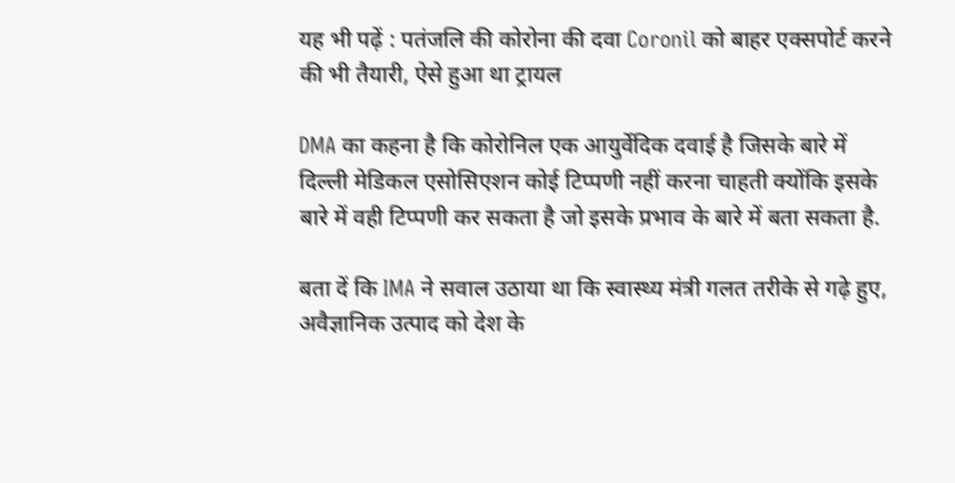यह भी पढ़ें : पतंजलि की कोरोना की दवा Coronil को बाहर एक्सपोर्ट करने की भी तैयारी, ऐसे हुआ था ट्रायल

DMA का कहना है कि कोरोनिल एक आयुर्वेदिक दवाई है जिसके बारे में दिल्ली मेडिकल एसोसिएशन कोई टिप्पणी नहीं करना चाहती क्योंकि इसके बारे में वही टिप्पणी कर सकता है जो इसके प्रभाव के बारे में बता सकता है.

बता दें कि IMA ने सवाल उठाया था कि स्वास्थ्य मंत्री गलत तरीके से गढ़े हुए, अवैज्ञानिक उत्पाद को देश के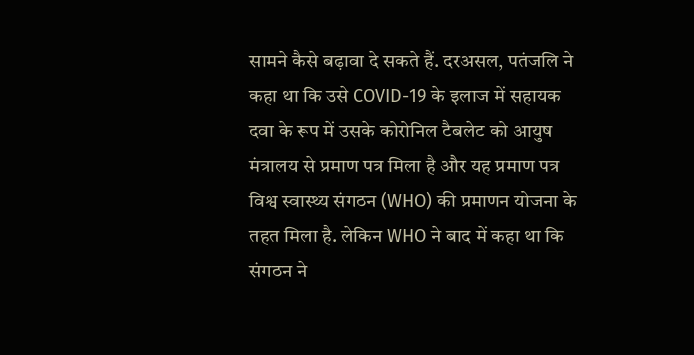सामने कैसे बढ़ावा दे सकते हैं. दरअसल, पतंजलि ने कहा था कि उसे COVID-19 के इलाज में सहायक दवा के रूप में उसके कोरोनिल टैबलेट को आयुष मंत्रालय से प्रमाण पत्र मिला है और यह प्रमाण पत्र विश्व स्वास्थ्य संगठन (WHO) की प्रमाणन योजना के तहत मिला है. लेकिन WHO ने बाद में कहा था कि संगठन ने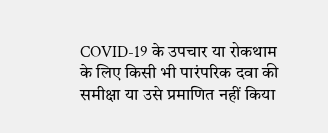COVID-19 के उपचार या रोकथाम के लिए किसी भी पारंपरिक दवा की समीक्षा या उसे प्रमाणित नहीं किया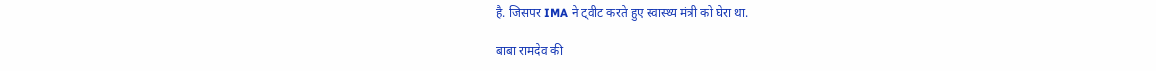है. जिसपर IMA ने ट्वीट करते हुए स्वास्थ्य मंत्री को घेरा था.

बाबा रामदेव की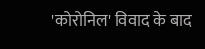'कोरोनिल' विवाद के बाद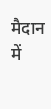मैदान में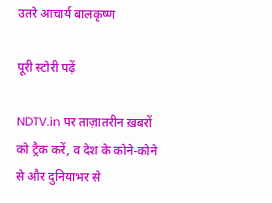उतरे आचार्य बालकृष्ण

पूरी स्टोरी पढ़ें

NDTV.in पर ताज़ातरीन ख़बरों को ट्रैक करें, व देश के कोने-कोने से और दुनियाभर से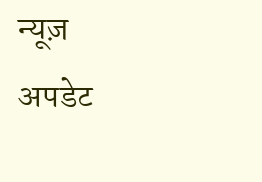न्यूज़ अपडेट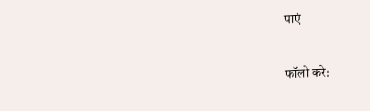पाएं

फॉलो करे: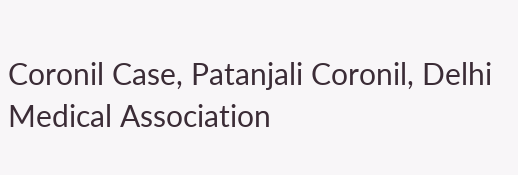Coronil Case, Patanjali Coronil, Delhi Medical Association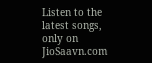Listen to the latest songs, only on JioSaavn.com